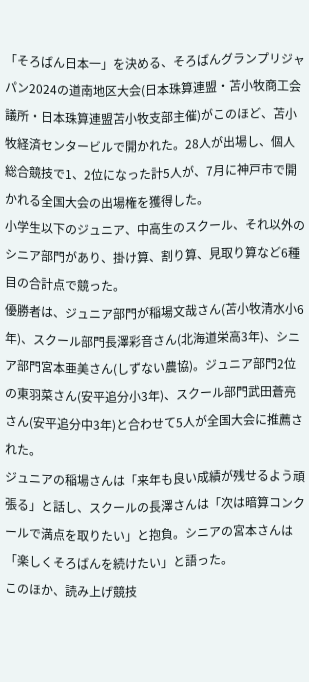「そろばん日本一」を決める、そろばんグランプリジャパン2024の道南地区大会(日本珠算連盟・苫小牧商工会議所・日本珠算連盟苫小牧支部主催)がこのほど、苫小牧経済センタービルで開かれた。28人が出場し、個人総合競技で1、2位になった計5人が、7月に神戸市で開かれる全国大会の出場権を獲得した。
小学生以下のジュニア、中高生のスクール、それ以外のシニア部門があり、掛け算、割り算、見取り算など6種目の合計点で競った。
優勝者は、ジュニア部門が稲場文哉さん(苫小牧清水小6年)、スクール部門長澤彩音さん(北海道栄高3年)、シニア部門宮本亜美さん(しずない農協)。ジュニア部門2位の東羽菜さん(安平追分小3年)、スクール部門武田蒼亮さん(安平追分中3年)と合わせて5人が全国大会に推薦された。
ジュニアの稲場さんは「来年も良い成績が残せるよう頑張る」と話し、スクールの長澤さんは「次は暗算コンクールで満点を取りたい」と抱負。シニアの宮本さんは「楽しくそろばんを続けたい」と語った。
このほか、読み上げ競技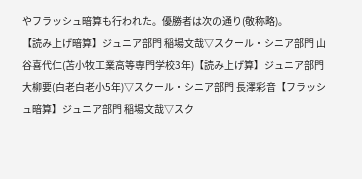やフラッシュ暗算も行われた。優勝者は次の通り(敬称略)。
【読み上げ暗算】ジュニア部門 稲場文哉▽スクール・シニア部門 山谷喜代仁(苫小牧工業高等専門学校3年)【読み上げ算】ジュニア部門 大柳要(白老白老小5年)▽スクール・シニア部門 長澤彩音【フラッシュ暗算】ジュニア部門 稲場文哉▽スク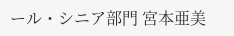ール・シニア部門 宮本亜美